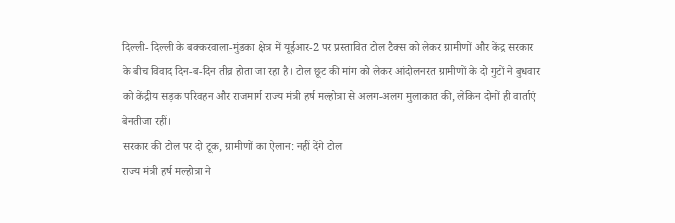दिल्ली- दिल्ली के बक्करवाला-मुंडका क्षेत्र में यूईआर-2 पर प्रस्तावित टोल टैक्स को लेकर ग्रामीणों और केंद्र सरकार के बीच विवाद दिन-ब-दिन तीव्र होता जा रहा है। टोल छूट की मांग को लेकर आंदोलनरत ग्रामीणों के दो गुटों ने बुधवार को केंद्रीय सड़क परिवहन और राजमार्ग राज्य मंत्री हर्ष मल्होत्रा से अलग-अलग मुलाकात की, लेकिन दोनों ही वार्ताएं बेनतीजा रहीं।
सरकार की टोल पर दो टूक, ग्रामीणों का ऐलान: नहीं देंगे टोल
राज्य मंत्री हर्ष मल्होत्रा ने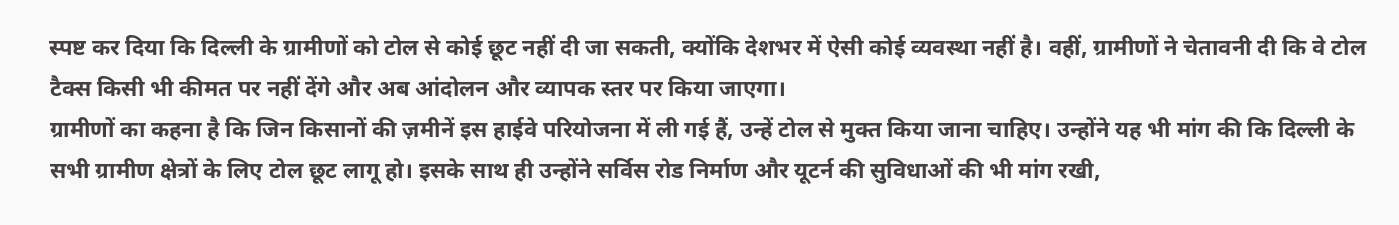स्पष्ट कर दिया कि दिल्ली के ग्रामीणों को टोल से कोई छूट नहीं दी जा सकती, क्योंकि देशभर में ऐसी कोई व्यवस्था नहीं है। वहीं, ग्रामीणों ने चेतावनी दी कि वे टोल टैक्स किसी भी कीमत पर नहीं देंगे और अब आंदोलन और व्यापक स्तर पर किया जाएगा।
ग्रामीणों का कहना है कि जिन किसानों की ज़मीनें इस हाईवे परियोजना में ली गई हैं, उन्हें टोल से मुक्त किया जाना चाहिए। उन्होंने यह भी मांग की कि दिल्ली के सभी ग्रामीण क्षेत्रों के लिए टोल छूट लागू हो। इसके साथ ही उन्होंने सर्विस रोड निर्माण और यूटर्न की सुविधाओं की भी मांग रखी,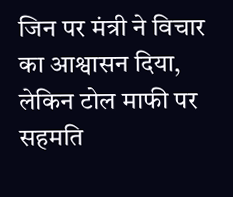जिन पर मंत्री ने विचार का आश्वासन दिया, लेकिन टोल माफी पर सहमति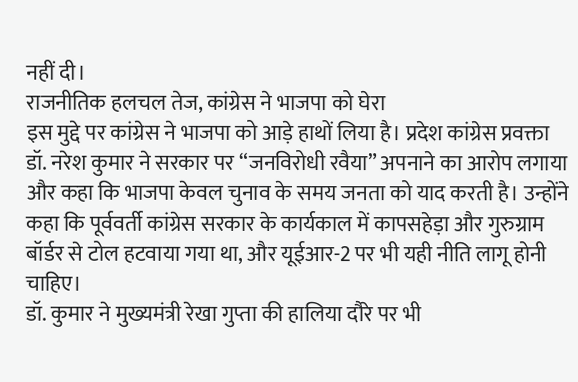नहीं दी।
राजनीतिक हलचल तेज, कांग्रेस ने भाजपा को घेरा
इस मुद्दे पर कांग्रेस ने भाजपा को आड़े हाथों लिया है। प्रदेश कांग्रेस प्रवक्ता डॉ. नरेश कुमार ने सरकार पर “जनविरोधी रवैया” अपनाने का आरोप लगाया और कहा कि भाजपा केवल चुनाव के समय जनता को याद करती है। उन्होंने कहा कि पूर्ववर्ती कांग्रेस सरकार के कार्यकाल में कापसहेड़ा और गुरुग्राम बॉर्डर से टोल हटवाया गया था, और यूईआर-2 पर भी यही नीति लागू होनी चाहिए।
डॉ. कुमार ने मुख्यमंत्री रेखा गुप्ता की हालिया दौरे पर भी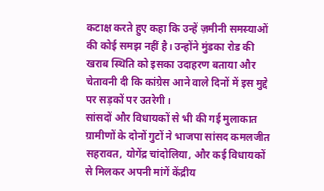कटाक्ष करते हुए कहा कि उन्हें ज़मीनी समस्याओं की कोई समझ नहीं है। उन्होंने मुंडका रोड की खराब स्थिति को इसका उदाहरण बताया और चेतावनी दी कि कांग्रेस आने वाले दिनों में इस मुद्दे पर सड़कों पर उतरेगी।
सांसदों और विधायकों से भी की गई मुलाकात
ग्रामीणों के दोनों गुटों ने भाजपा सांसद कमलजीत सहरावत, योगेंद्र चांदोलिया, और कई विधायकों से मिलकर अपनी मांगें केंद्रीय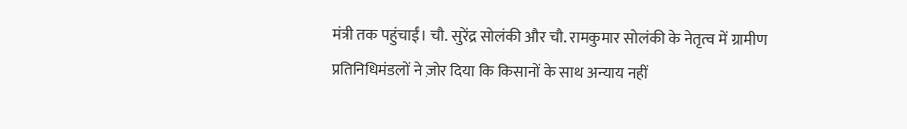मंत्री तक पहुंचाईं। चौ. सुरेंद्र सोलंकी और चौ. रामकुमार सोलंकी के नेतृत्व में ग्रामीण प्रतिनिधिमंडलों ने ज़ोर दिया कि किसानों के साथ अन्याय नहीं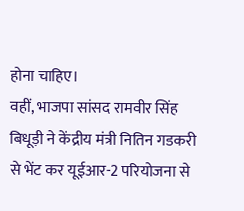होना चाहिए।
वहीं, भाजपा सांसद रामवीर सिंह बिधूड़ी ने केंद्रीय मंत्री नितिन गडकरी से भेंट कर यूईआर-2 परियोजना से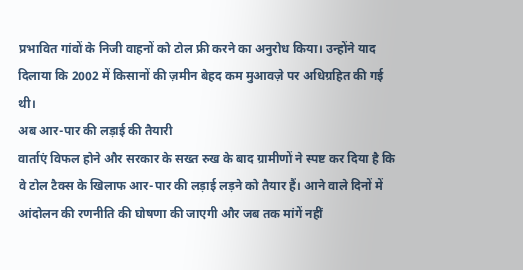प्रभावित गांवों के निजी वाहनों को टोल फ्री करने का अनुरोध किया। उन्होंने याद दिलाया कि 2002 में किसानों की ज़मीन बेहद कम मुआवज़े पर अधिग्रहित की गई थी।
अब आर-पार की लड़ाई की तैयारी
वार्ताएं विफल होने और सरकार के सख्त रुख के बाद ग्रामीणों ने स्पष्ट कर दिया है कि वे टोल टैक्स के खिलाफ आर-पार की लड़ाई लड़ने को तैयार हैं। आने वाले दिनों में आंदोलन की रणनीति की घोषणा की जाएगी और जब तक मांगें नहीं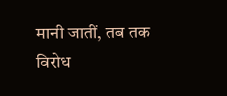मानी जातीं, तब तक विरोध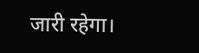जारी रहेगा।